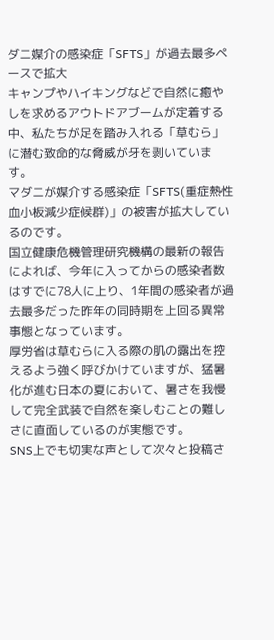ダニ媒介の感染症「SFTS」が過去最多ペースで拡大
キャンプやハイキングなどで自然に癒やしを求めるアウトドアブームが定着する中、私たちが足を踏み入れる「草むら」に潜む致命的な脅威が牙を剥いています。
マダニが媒介する感染症「SFTS(重症熱性血小板減少症候群)」の被害が拡大しているのです。
国立健康危機管理研究機構の最新の報告によれば、今年に入ってからの感染者数はすでに78人に上り、1年間の感染者が過去最多だった昨年の同時期を上回る異常事態となっています。
厚労省は草むらに入る際の肌の露出を控えるよう強く呼びかけていますが、猛暑化が進む日本の夏において、暑さを我慢して完全武装で自然を楽しむことの難しさに直面しているのが実態です。
SNS上でも切実な声として次々と投稿さ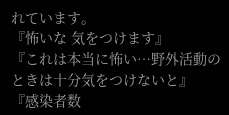れています。
『怖いな 気をつけます』
『これは本当に怖い…野外活動のときは十分気をつけないと』
『感染者数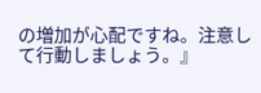の増加が心配ですね。注意して行動しましょう。』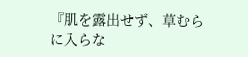『肌を露出せず、草むらに入らな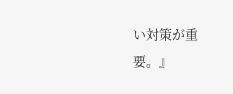い対策が重要。』